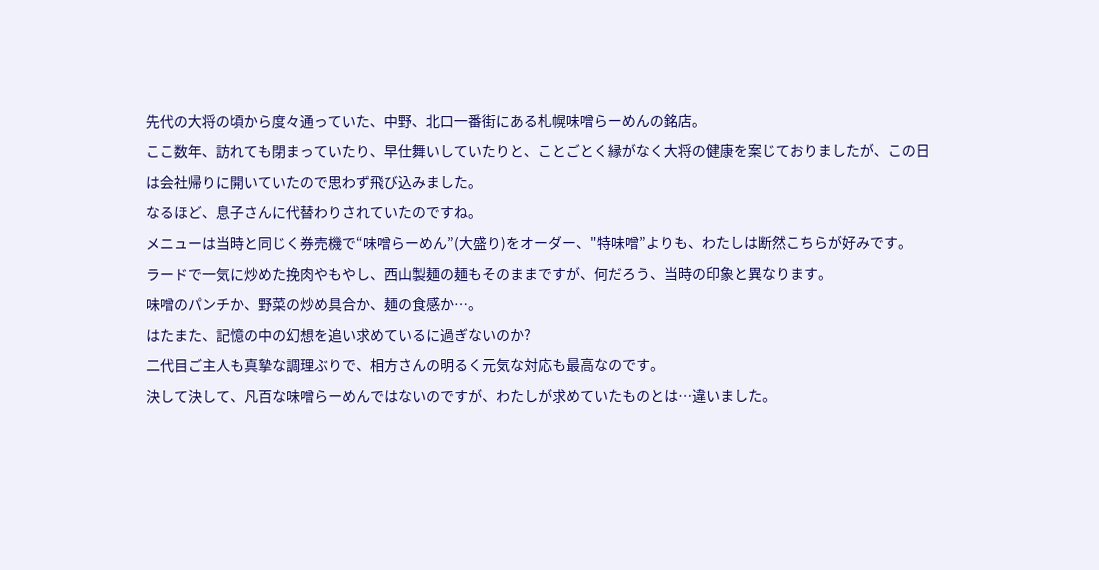先代の大将の頃から度々通っていた、中野、北口一番街にある札幌味噌らーめんの銘店。
ここ数年、訪れても閉まっていたり、早仕舞いしていたりと、ことごとく縁がなく大将の健康を案じておりましたが、この日は会社帰りに開いていたので思わず飛び込みました。
なるほど、息子さんに代替わりされていたのですね。
メニューは当時と同じく券売機で“味噌らーめん”(大盛り)をオーダー、"特味噌”よりも、わたしは断然こちらが好みです。
ラードで一気に炒めた挽肉やもやし、西山製麺の麺もそのままですが、何だろう、当時の印象と異なります。
味噌のパンチか、野菜の炒め具合か、麺の食感か…。
はたまた、記憶の中の幻想を追い求めているに過ぎないのか?
二代目ご主人も真摯な調理ぶりで、相方さんの明るく元気な対応も最高なのです。
決して決して、凡百な味噌らーめんではないのですが、わたしが求めていたものとは…違いました。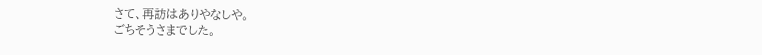さて、再訪はありやなしや。
ごちそうさまでした。